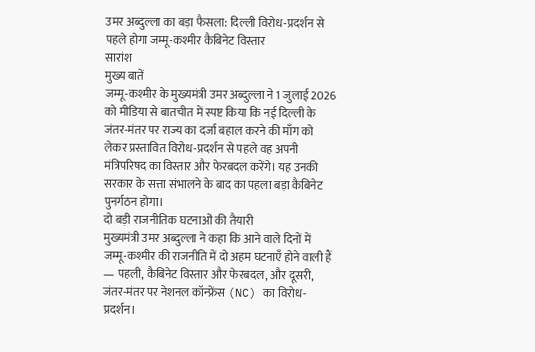उमर अब्दुल्ला का बड़ा फैसला: दिल्ली विरोध-प्रदर्शन से पहले होगा जम्मू-कश्मीर कैबिनेट विस्तार
सारांश
मुख्य बातें
जम्मू-कश्मीर के मुख्यमंत्री उमर अब्दुल्ला ने 1 जुलाई 2026 को मीडिया से बातचीत में स्पष्ट किया कि नई दिल्ली के जंतर-मंतर पर राज्य का दर्जा बहाल करने की माँग को लेकर प्रस्तावित विरोध-प्रदर्शन से पहले वह अपनी मंत्रिपरिषद का विस्तार और फेरबदल करेंगे। यह उनकी सरकार के सत्ता संभालने के बाद का पहला बड़ा कैबिनेट पुनर्गठन होगा।
दो बड़ी राजनीतिक घटनाओं की तैयारी
मुख्यमंत्री उमर अब्दुल्ला ने कहा कि आने वाले दिनों में जम्मू-कश्मीर की राजनीति में दो अहम घटनाएँ होने वाली हैं — पहली, कैबिनेट विस्तार और फेरबदल, और दूसरी, जंतर-मंतर पर नेशनल कॉन्फ्रेंस (NC) का विरोध-प्रदर्शन।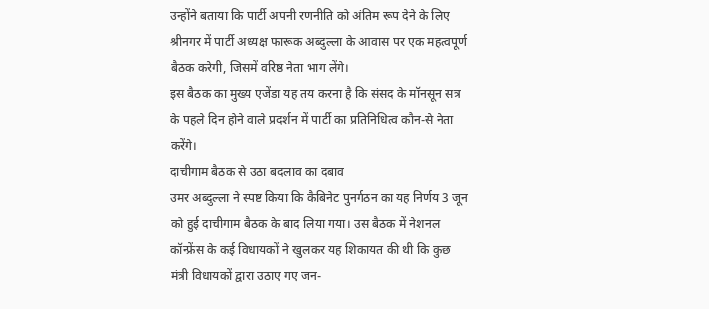उन्होंने बताया कि पार्टी अपनी रणनीति को अंतिम रूप देने के लिए श्रीनगर में पार्टी अध्यक्ष फारूक अब्दुल्ला के आवास पर एक महत्वपूर्ण बैठक करेगी, जिसमें वरिष्ठ नेता भाग लेंगे।
इस बैठक का मुख्य एजेंडा यह तय करना है कि संसद के मॉनसून सत्र के पहले दिन होने वाले प्रदर्शन में पार्टी का प्रतिनिधित्व कौन-से नेता करेंगे।
दाचीगाम बैठक से उठा बदलाव का दबाव
उमर अब्दुल्ला ने स्पष्ट किया कि कैबिनेट पुनर्गठन का यह निर्णय 3 जून को हुई दाचीगाम बैठक के बाद लिया गया। उस बैठक में नेशनल कॉन्फ्रेंस के कई विधायकों ने खुलकर यह शिकायत की थी कि कुछ मंत्री विधायकों द्वारा उठाए गए जन-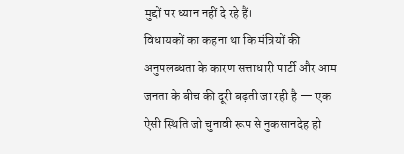मुद्दों पर ध्यान नहीं दे रहे हैं।
विधायकों का कहना था कि मंत्रियों की अनुपलब्धता के कारण सत्ताधारी पार्टी और आम जनता के बीच की दूरी बढ़ती जा रही है — एक ऐसी स्थिति जो चुनावी रूप से नुकसानदेह हो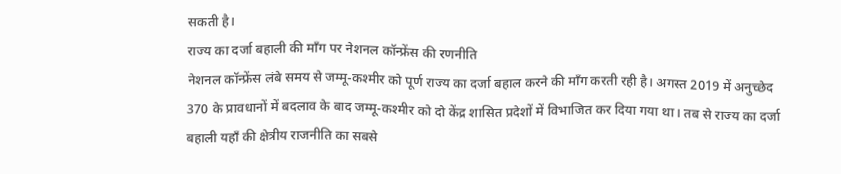सकती है।
राज्य का दर्जा बहाली की माँग पर नेशनल कॉन्फ्रेंस की रणनीति
नेशनल कॉन्फ्रेंस लंबे समय से जम्मू-कश्मीर को पूर्ण राज्य का दर्जा बहाल करने की माँग करती रही है। अगस्त 2019 में अनुच्छेद 370 के प्रावधानों में बदलाव के बाद जम्मू-कश्मीर को दो केंद्र शासित प्रदेशों में विभाजित कर दिया गया था। तब से राज्य का दर्जा बहाली यहाँ की क्षेत्रीय राजनीति का सबसे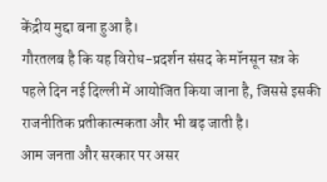केंद्रीय मुद्दा बना हुआ है।
गौरतलब है कि यह विरोध-प्रदर्शन संसद के मॉनसून सत्र के पहले दिन नई दिल्ली में आयोजित किया जाना है, जिससे इसकी राजनीतिक प्रतीकात्मकता और भी बढ़ जाती है।
आम जनता और सरकार पर असर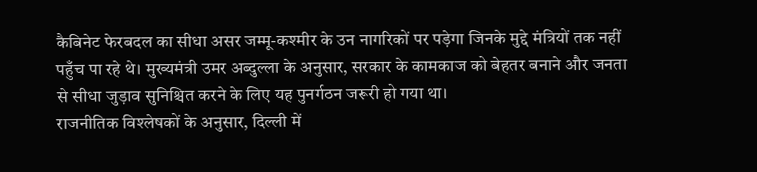कैबिनेट फेरबदल का सीधा असर जम्मू-कश्मीर के उन नागरिकों पर पड़ेगा जिनके मुद्दे मंत्रियों तक नहीं पहुँच पा रहे थे। मुख्यमंत्री उमर अब्दुल्ला के अनुसार, सरकार के कामकाज को बेहतर बनाने और जनता से सीधा जुड़ाव सुनिश्चित करने के लिए यह पुनर्गठन जरूरी हो गया था।
राजनीतिक विश्लेषकों के अनुसार, दिल्ली में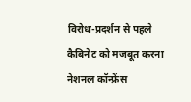विरोध-प्रदर्शन से पहले कैबिनेट को मजबूत करना नेशनल कॉन्फ्रेंस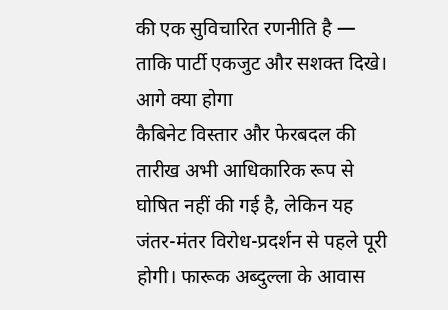की एक सुविचारित रणनीति है — ताकि पार्टी एकजुट और सशक्त दिखे।
आगे क्या होगा
कैबिनेट विस्तार और फेरबदल की तारीख अभी आधिकारिक रूप से घोषित नहीं की गई है, लेकिन यह जंतर-मंतर विरोध-प्रदर्शन से पहले पूरी होगी। फारूक अब्दुल्ला के आवास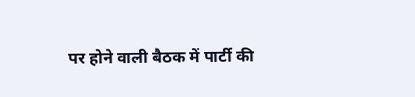पर होने वाली बैठक में पार्टी की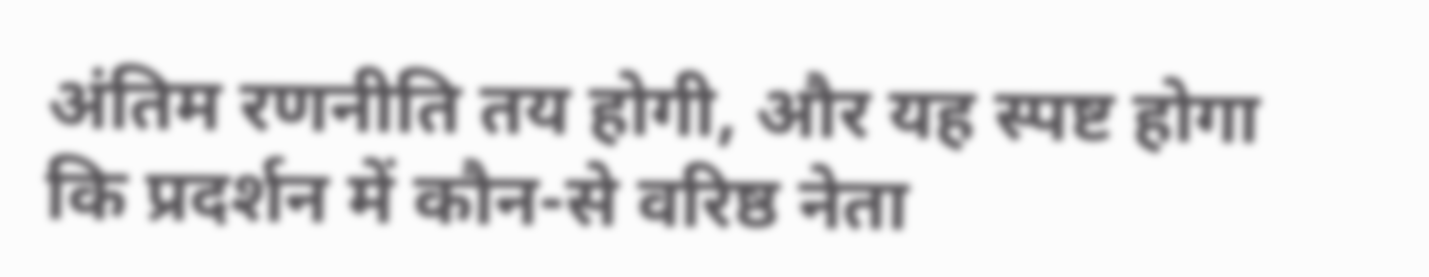अंतिम रणनीति तय होगी, और यह स्पष्ट होगा कि प्रदर्शन में कौन-से वरिष्ठ नेता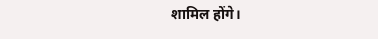शामिल होंगे।